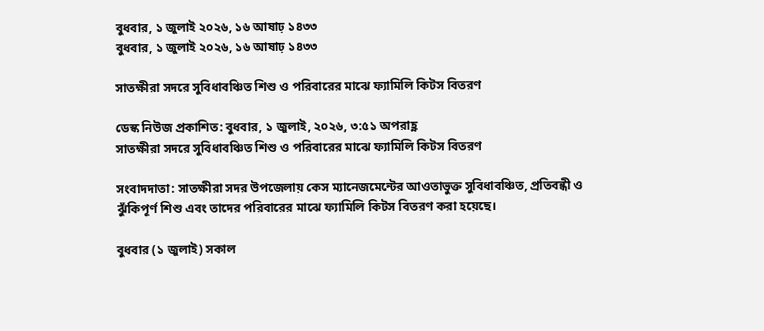বুধবার, ১ জুলাই ২০২৬, ১৬ আষাঢ় ১৪৩৩
বুধবার, ১ জুলাই ২০২৬, ১৬ আষাঢ় ১৪৩৩

সাতক্ষীরা সদরে সুবিধাবঞ্চিত শিশু ও পরিবারের মাঝে ফ্যামিলি কিটস বিতরণ

ডেস্ক নিউজ প্রকাশিত: বুধবার, ১ জুলাই, ২০২৬, ৩:৫১ অপরাহ্ণ
সাতক্ষীরা সদরে সুবিধাবঞ্চিত শিশু ও পরিবারের মাঝে ফ্যামিলি কিটস বিতরণ

সংবাদদাতা: সাতক্ষীরা সদর উপজেলায় কেস ম্যানেজমেন্টের আওতাভুক্ত সুবিধাবঞ্চিত, প্রতিবন্ধী ও ঝুঁকিপূর্ণ শিশু এবং তাদের পরিবারের মাঝে ফ্যামিলি কিটস বিতরণ করা হয়েছে।

বুধবার (১ জুলাই) সকাল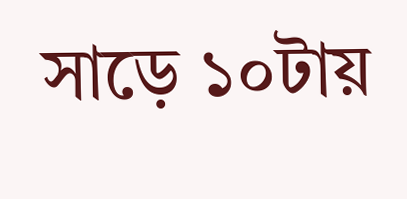সাড়ে ১০টায়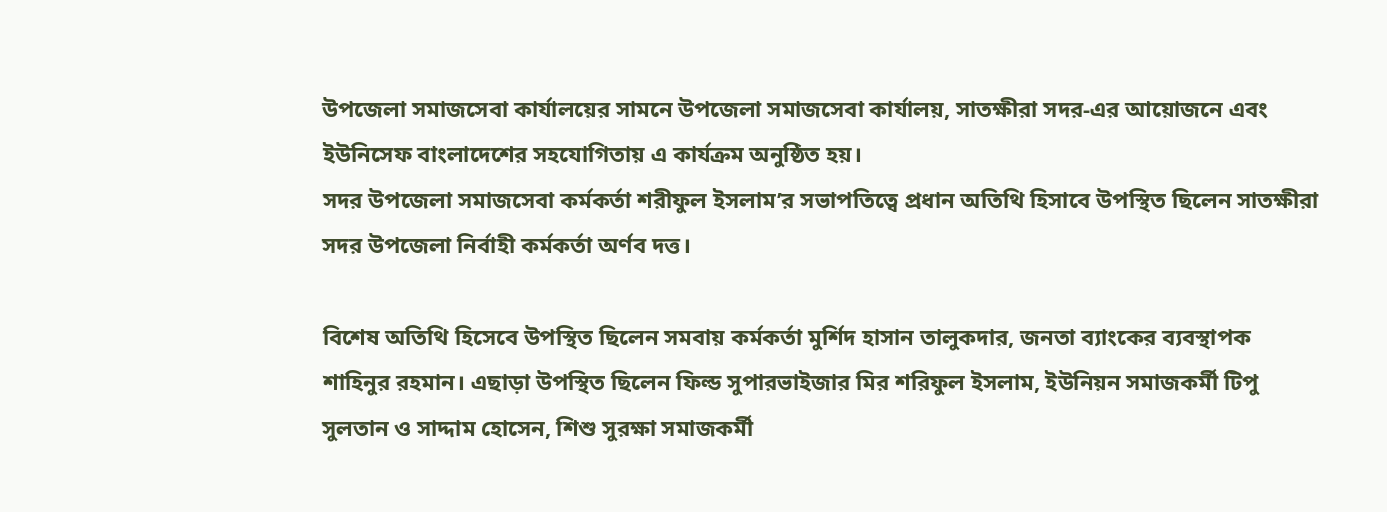উপজেলা সমাজসেবা কার্যালয়ের সামনে উপজেলা সমাজসেবা কার্যালয়, সাতক্ষীরা সদর-এর আয়োজনে এবং ইউনিসেফ বাংলাদেশের সহযোগিতায় এ কার্যক্রম অনুষ্ঠিত হয়।
সদর উপজেলা সমাজসেবা কর্মকর্তা শরীফুল ইসলাম’র সভাপতিত্বে প্রধান অতিথি হিসাবে উপস্থিত ছিলেন সাতক্ষীরা সদর উপজেলা নির্বাহী কর্মকর্তা অর্ণব দত্ত।

বিশেষ অতিথি হিসেবে উপস্থিত ছিলেন সমবায় কর্মকর্তা মুর্শিদ হাসান তালুকদার, জনতা ব্যাংকের ব্যবস্থাপক শাহিনুর রহমান। এছাড়া উপস্থিত ছিলেন ফিল্ড সুপারভাইজার মির শরিফুল ইসলাম, ইউনিয়ন সমাজকর্মী টিপু সুলতান ও সাদ্দাম হোসেন, শিশু সুরক্ষা সমাজকর্মী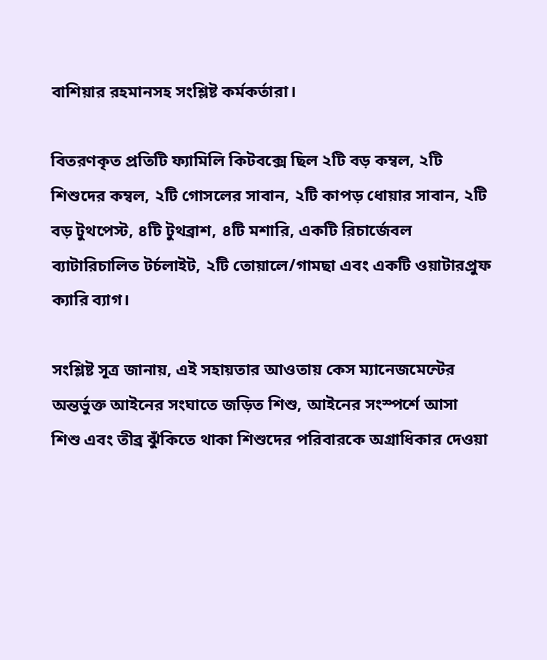বাশিয়ার রহমানসহ সংশ্লিষ্ট কর্মকর্তারা।

বিতরণকৃত প্রতিটি ফ্যামিলি কিটবক্সে ছিল ২টি বড় কম্বল, ২টি শিশুদের কম্বল, ২টি গোসলের সাবান, ২টি কাপড় ধোয়ার সাবান, ২টি বড় টুথপেস্ট, ৪টি টুথব্রাশ, ৪টি মশারি, একটি রিচার্জেবল ব্যাটারিচালিত টর্চলাইট, ২টি তোয়ালে/গামছা এবং একটি ওয়াটারপ্রুফ ক্যারি ব্যাগ।

সংশ্লিষ্ট সূত্র জানায়, এই সহায়তার আওতায় কেস ম্যানেজমেন্টের অন্তর্ভুক্ত আইনের সংঘাতে জড়িত শিশু, আইনের সংস্পর্শে আসা শিশু এবং তীব্র ঝুঁকিতে থাকা শিশুদের পরিবারকে অগ্রাধিকার দেওয়া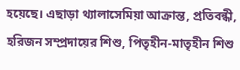হয়েছে। এছাড়া থ্যালাসেমিয়া আক্রান্ত, প্রতিবন্ধী, হরিজন সম্প্রদায়ের শিশু, পিতৃহীন-মাতৃহীন শিশু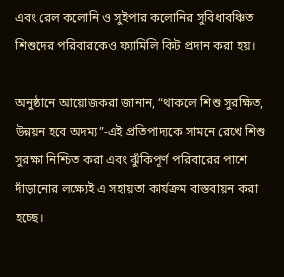এবং রেল কলোনি ও সুইপার কলোনির সুবিধাবঞ্চিত শিশুদের পরিবারকেও ফ্যামিলি কিট প্রদান করা হয়।

অনুষ্ঠানে আয়োজকরা জানান, “থাকলে শিশু সুরক্ষিত, উন্নয়ন হবে অদম্য”-এই প্রতিপাদ্যকে সামনে রেখে শিশু সুরক্ষা নিশ্চিত করা এবং ঝুঁকিপূর্ণ পরিবারের পাশে দাঁড়ানোর লক্ষ্যেই এ সহায়তা কার্যক্রম বাস্তবায়ন করা হচ্ছে।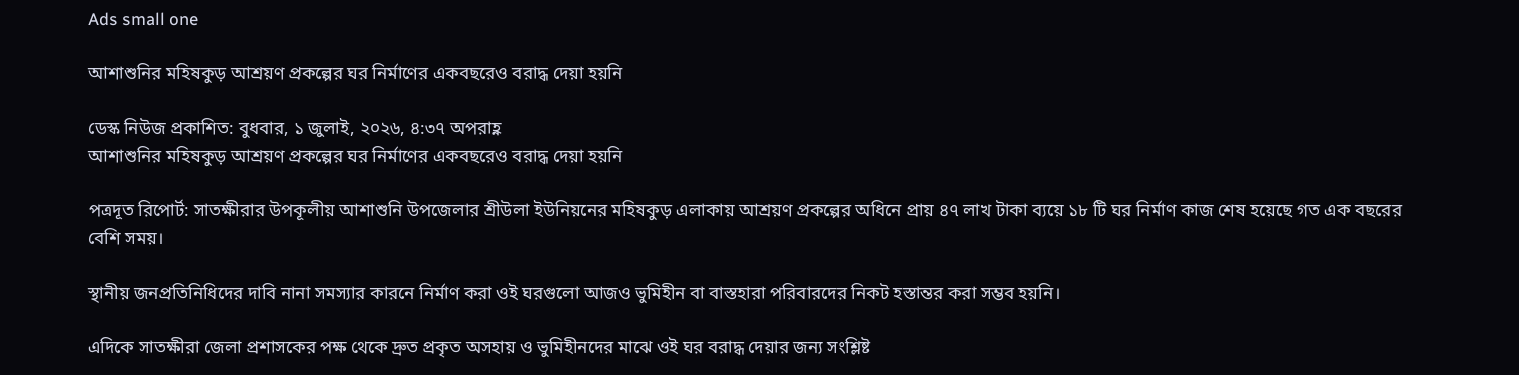Ads small one

আশাশুনির মহিষকুড় আশ্রয়ণ প্রকল্পের ঘর নির্মাণের একবছরেও বরাদ্ধ দেয়া হয়নি

ডেস্ক নিউজ প্রকাশিত: বুধবার, ১ জুলাই, ২০২৬, ৪:৩৭ অপরাহ্ণ
আশাশুনির মহিষকুড় আশ্রয়ণ প্রকল্পের ঘর নির্মাণের একবছরেও বরাদ্ধ দেয়া হয়নি

পত্রদূত রিপোর্ট: সাতক্ষীরার উপকূলীয় আশাশুনি উপজেলার শ্রীউলা ইউনিয়নের মহিষকুড় এলাকায় আশ্রয়ণ প্রকল্পের অধিনে প্রায় ৪৭ লাখ টাকা ব্যয়ে ১৮ টি ঘর নির্মাণ কাজ শেষ হয়েছে গত এক বছরের বেশি সময়।

স্থানীয় জনপ্রতিনিধিদের দাবি নানা সমস্যার কারনে নির্মাণ করা ওই ঘরগুলো আজও ভুমিহীন বা বাস্তহারা পরিবারদের নিকট হস্তান্তর করা সম্ভব হয়নি।

এদিকে সাতক্ষীরা জেলা প্রশাসকের পক্ষ থেকে দ্রুত প্রকৃত অসহায় ও ভুমিহীনদের মাঝে ওই ঘর বরাদ্ধ দেয়ার জন্য সংশ্লিষ্ট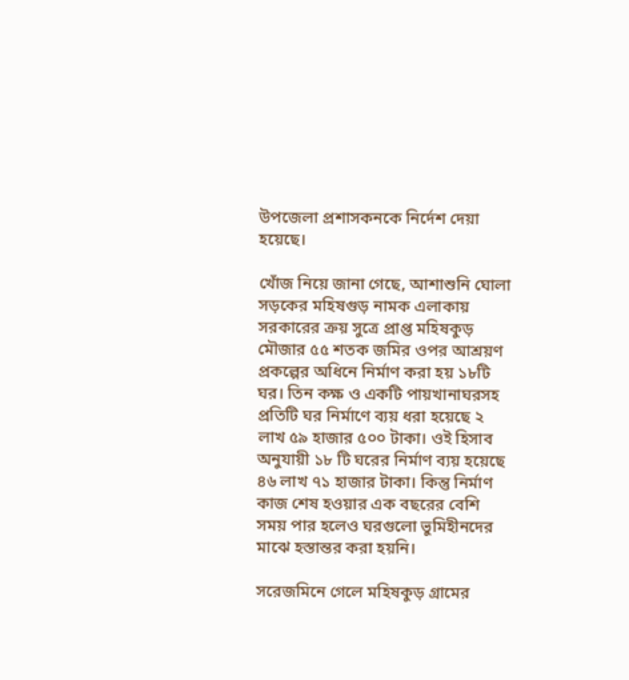উপজেলা প্রশাসকনকে নির্দেশ দেয়া হয়েছে।

খোঁজ নিয়ে জানা গেছে, আশাশুনি ঘোলা সড়কের মহিষগুড় নামক এলাকায় সরকারের ক্রয় সুত্রে প্রাপ্ত মহিষকুড় মৌজার ৫৫ শতক জমির ওপর আশ্রয়ণ প্রকল্পের অধিনে নির্মাণ করা হয় ১৮টি ঘর। তিন কক্ষ ও একটি পায়খানাঘরসহ প্রতিটি ঘর নির্মাণে ব্যয় ধরা হয়েছে ২ লাখ ৫৯ হাজার ৫০০ টাকা। ওই হিসাব অনুযায়ী ১৮ টি ঘরের নির্মাণ ব্যয় হয়েছে ৪৬ লাখ ৭১ হাজার টাকা। কিন্তু নির্মাণ কাজ শেষ হওয়ার এক বছরের বেশি সময় পার হলেও ঘরগুলো ভুমিহীনদের মাঝে হস্তান্তর করা হয়নি।

সরেজমিনে গেলে মহিষকুড় গ্রামের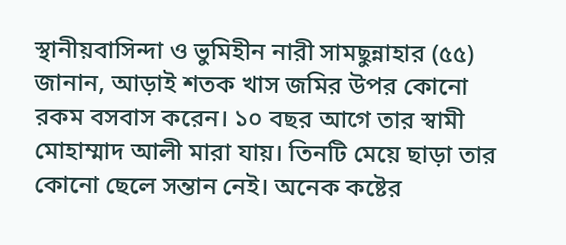স্থানীয়বাসিন্দা ও ভুমিহীন নারী সামছুন্নাহার (৫৫) জানান, আড়াই শতক খাস জমির উপর কোনো রকম বসবাস করেন। ১০ বছর আগে তার স্বামী মোহাম্মাদ আলী মারা যায়। তিনটি মেয়ে ছাড়া তার কোনো ছেলে সন্তান নেই। অনেক কষ্টের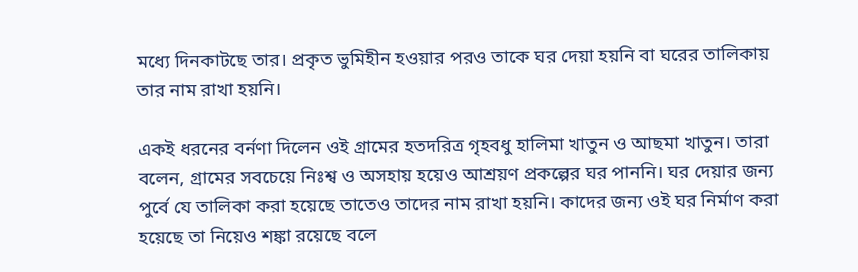মধ্যে দিনকাটছে তার। প্রকৃত ভুমিহীন হওয়ার পরও তাকে ঘর দেয়া হয়নি বা ঘরের তালিকায় তার নাম রাখা হয়নি।

একই ধরনের বর্নণা দিলেন ওই গ্রামের হতদরিত্র গৃহবধু হালিমা খাতুন ও আছমা খাতুন। তারা বলেন, গ্রামের সবচেয়ে নিঃশ্ব ও অসহায় হয়েও আশ্রয়ণ প্রকল্পের ঘর পাননি। ঘর দেয়ার জন্য পুর্বে যে তালিকা করা হয়েছে তাতেও তাদের নাম রাখা হয়নি। কাদের জন্য ওই ঘর নির্মাণ করা হয়েছে তা নিয়েও শঙ্কা রয়েছে বলে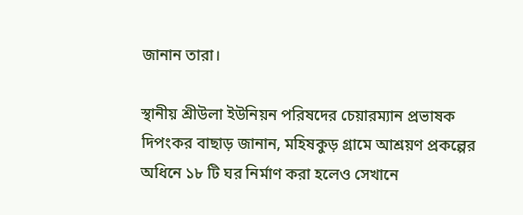জানান তারা।

স্থানীয় শ্রীউলা ইউনিয়ন পরিষদের চেয়ারম্যান প্রভাষক দিপংকর বাছাড় জানান, মহিষকুড় গ্রামে আশ্রয়ণ প্রকল্পের অধিনে ১৮ টি ঘর নির্মাণ করা হলেও সেখানে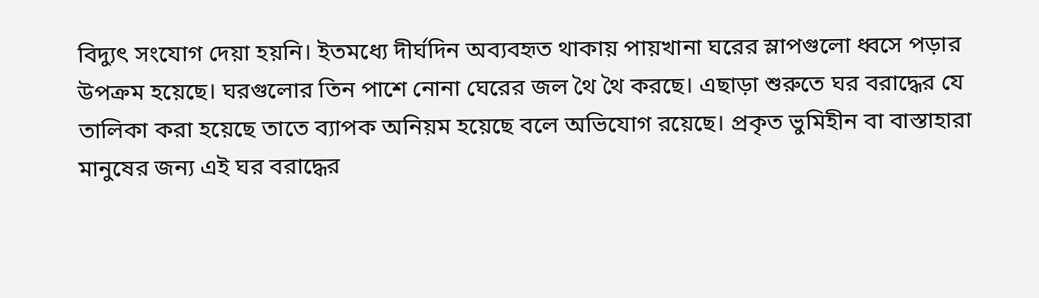বিদ্যুৎ সংযোগ দেয়া হয়নি। ইতমধ্যে দীর্ঘদিন অব্যবহৃত থাকায় পায়খানা ঘরের স্লাপগুলো ধ্বসে পড়ার উপক্রম হয়েছে। ঘরগুলোর তিন পাশে নোনা ঘেরের জল থৈ থৈ করছে। এছাড়া শুরুতে ঘর বরাদ্ধের যে তালিকা করা হয়েছে তাতে ব্যাপক অনিয়ম হয়েছে বলে অভিযোগ রয়েছে। প্রকৃত ভুমিহীন বা বাস্তাহারা মানুষের জন্য এই ঘর বরাদ্ধের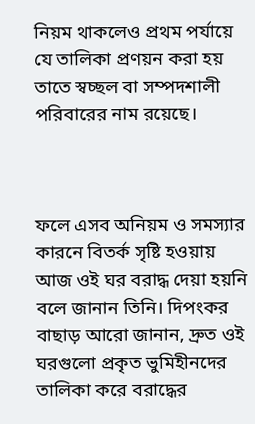নিয়ম থাকলেও প্রথম পর্যায়ে যে তালিকা প্রণয়ন করা হয় তাতে স্বচ্ছল বা সম্পদশালী পরিবারের নাম রয়েছে।



ফলে এসব অনিয়ম ও সমস্যার কারনে বিতর্ক সৃষ্টি হওয়ায় আজ ওই ঘর বরাদ্ধ দেয়া হয়নি বলে জানান তিনি। দিপংকর বাছাড় আরো জানান, দ্রুত ওই ঘরগুলো প্রকৃত ভুমিহীনদের তালিকা করে বরাদ্ধের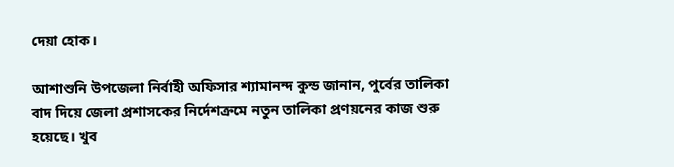দেয়া হোক।

আশাশুনি উপজেলা নির্বাহী অফিসার শ্যামানন্দ কুন্ড জানান, পুর্বের তালিকা বাদ দিয়ে জেলা প্রশাসকের নির্দেশক্রমে নতুন তালিকা প্রণয়নের কাজ শুরু হয়েছে। খুব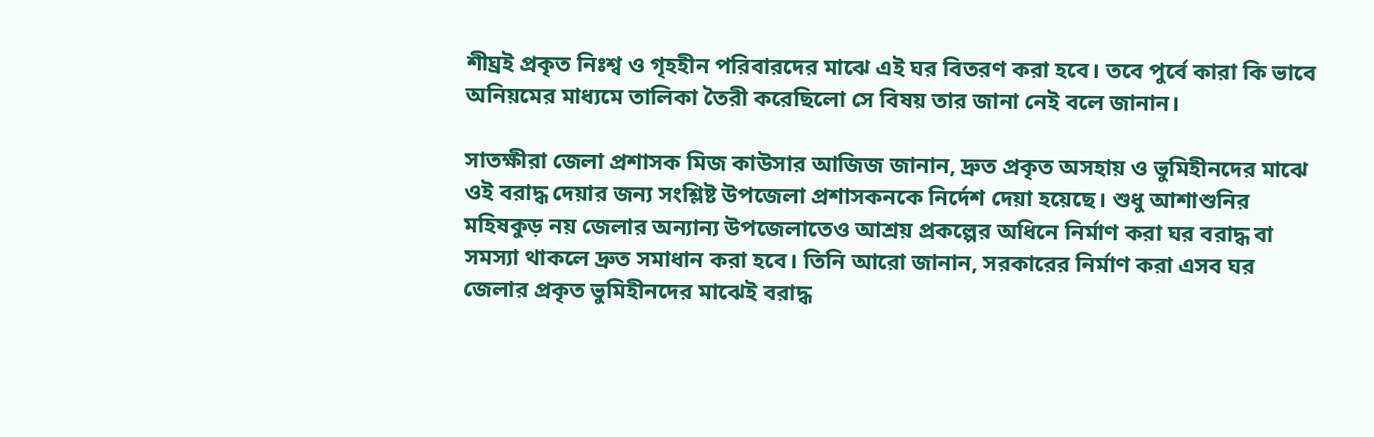শীঘ্রই প্রকৃত নিঃশ্ব ও গৃহহীন পরিবারদের মাঝে এই ঘর বিতরণ করা হবে। তবে পুর্বে কারা কি ভাবে অনিয়মের মাধ্যমে তালিকা তৈরী করেছিলো সে বিষয় তার জানা নেই বলে জানান।

সাতক্ষীরা জেলা প্রশাসক মিজ কাউসার আজিজ জানান, দ্রুত প্রকৃত অসহায় ও ভুমিহীনদের মাঝে ওই বরাদ্ধ দেয়ার জন্য সংশ্লিষ্ট উপজেলা প্রশাসকনকে নির্দেশ দেয়া হয়েছে। শুধু আশাশুনির মহিষকুড় নয় জেলার অন্যান্য উপজেলাতেও আশ্রয় প্রকল্পের অধিনে নির্মাণ করা ঘর বরাদ্ধ বা সমস্যা থাকলে দ্রুত সমাধান করা হবে। তিনি আরো জানান, সরকারের নির্মাণ করা এসব ঘর জেলার প্রকৃত ভুমিহীনদের মাঝেই বরাদ্ধ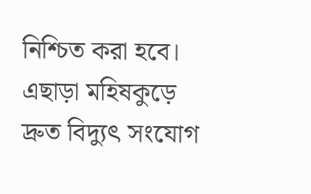নিশ্চিত করা হবে। এছাড়া মহিষকুড়ে দ্রুত বিদ্যুৎ সংযোগ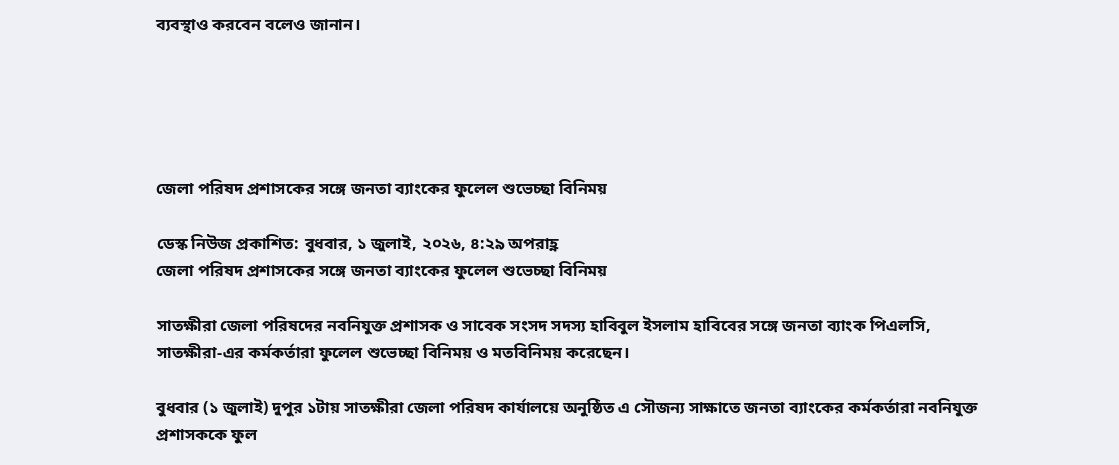ব্যবস্থাও করবেন বলেও জানান।





জেলা পরিষদ প্রশাসকের সঙ্গে জনতা ব্যাংকের ফুলেল শুভেচ্ছা বিনিময়

ডেস্ক নিউজ প্রকাশিত: বুধবার, ১ জুলাই, ২০২৬, ৪:২৯ অপরাহ্ণ
জেলা পরিষদ প্রশাসকের সঙ্গে জনতা ব্যাংকের ফুলেল শুভেচ্ছা বিনিময়

সাতক্ষীরা জেলা পরিষদের নবনিযুক্ত প্রশাসক ও সাবেক সংসদ সদস্য হাবিবুল ইসলাম হাবিবের সঙ্গে জনতা ব্যাংক পিএলসি, সাতক্ষীরা-এর কর্মকর্তারা ফুলেল শুভেচ্ছা বিনিময় ও মতবিনিময় করেছেন।

বুধবার (১ জুলাই) দুপুর ১টায় সাতক্ষীরা জেলা পরিষদ কার্যালয়ে অনুষ্ঠিত এ সৌজন্য সাক্ষাতে জনতা ব্যাংকের কর্মকর্তারা নবনিযুক্ত প্রশাসককে ফুল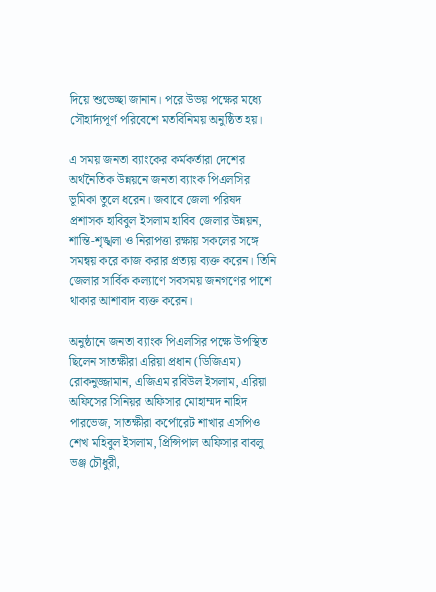দিয়ে শুভেচ্ছা জানান। পরে উভয় পক্ষের মধ্যে সৌহার্দ্যপূর্ণ পরিবেশে মতবিনিময় অনুষ্ঠিত হয়।

এ সময় জনতা ব্যাংকের কর্মকর্তারা দেশের অর্থনৈতিক উন্নয়নে জনতা ব্যাংক পিএলসির ভূমিকা তুলে ধরেন। জবাবে জেলা পরিষদ প্রশাসক হাবিবুল ইসলাম হাবিব জেলার উন্নয়ন, শান্তি-শৃঙ্খলা ও নিরাপত্তা রক্ষায় সকলের সঙ্গে সমন্বয় করে কাজ করার প্রত্যয় ব্যক্ত করেন। তিনি জেলার সার্বিক কল্যাণে সবসময় জনগণের পাশে থাকার আশাবাদ ব্যক্ত করেন।

অনুষ্ঠানে জনতা ব্যাংক পিএলসির পক্ষে উপস্থিত ছিলেন সাতক্ষীরা এরিয়া প্রধান (ডিজিএম) রোকনুজ্জামান, এজিএম রবিউল ইসলাম, এরিয়া অফিসের সিনিয়র অফিসার মোহাম্মদ নাহিদ পারভেজ, সাতক্ষীরা কর্পোরেট শাখার এসপিও শেখ মহিবুল ইসলাম, প্রিন্সিপাল অফিসার বাবলু ভঞ্জ চৌধুরী,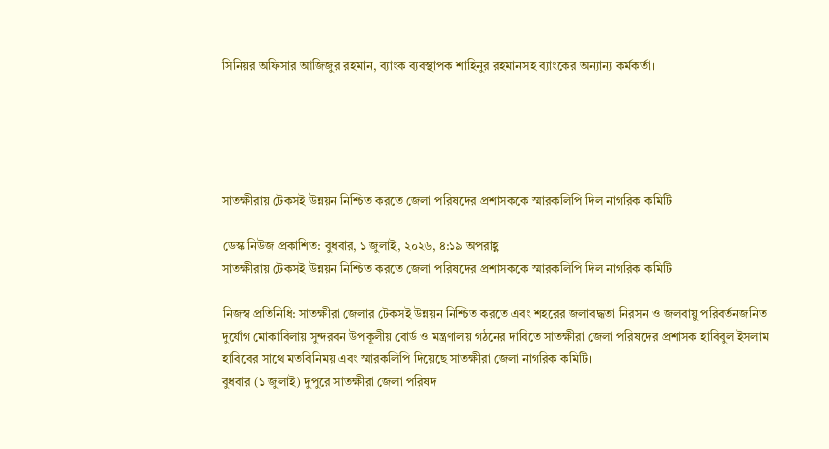সিনিয়র অফিসার আজিজুর রহমান, ব্যাংক ব্যবস্থাপক শাহিনুর রহমানসহ ব্যাংকের অন্যান্য কর্মকর্তা।





সাতক্ষীরায় টেকসই উন্নয়ন নিশ্চিত করতে জেলা পরিষদের প্রশাসককে স্মারকলিপি দিল নাগরিক কমিটি

ডেস্ক নিউজ প্রকাশিত: বুধবার, ১ জুলাই, ২০২৬, ৪:১৯ অপরাহ্ণ
সাতক্ষীরায় টেকসই উন্নয়ন নিশ্চিত করতে জেলা পরিষদের প্রশাসককে স্মারকলিপি দিল নাগরিক কমিটি

নিজস্ব প্রতিনিধি: সাতক্ষীরা জেলার টেকসই উন্নয়ন নিশ্চিত করতে এবং শহরের জলাবদ্ধতা নিরসন ও জলবায়ু পরিবর্তনজনিত দুর্যোগ মোকাবিলায় সুন্দরবন উপকূলীয় বোর্ড ও মন্ত্রণালয় গঠনের দাবিতে সাতক্ষীরা জেলা পরিষদের প্রশাসক হাবিবুল ইসলাম হাবিবের সাথে মতবিনিময় এবং স্মারকলিপি দিয়েছে সাতক্ষীরা জেলা নাগরিক কমিটি।
বুধবার (১ জুলাই) দুপুরে সাতক্ষীরা জেলা পরিষদ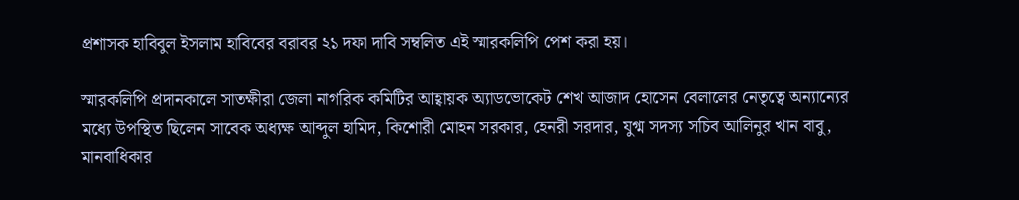প্রশাসক হাবিবুল ইসলাম হাবিবের বরাবর ২১ দফা দাবি সম্বলিত এই স্মারকলিপি পেশ করা হয়।

স্মারকলিপি প্রদানকালে সাতক্ষীরা জেলা নাগরিক কমিটির আহ্বায়ক অ্যাডভোকেট শেখ আজাদ হোসেন বেলালের নেতৃত্বে অন্যান্যের মধ্যে উপস্থিত ছিলেন সাবেক অধ্যক্ষ আব্দুল হামিদ, কিশোরী মোহন সরকার, হেনরী সরদার, যুগ্ম সদস্য সচিব আলিনুর খান বাবু, মানবাধিকার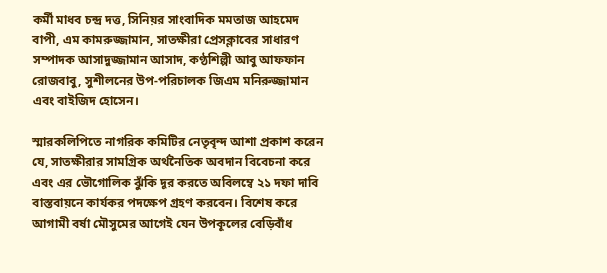কর্মী মাধব চন্দ্র দত্ত, সিনিয়র সাংবাদিক মমতাজ আহমেদ বাপী, এম কামরুজ্জামান, সাতক্ষীরা প্রেসক্লাবের সাধারণ সম্পাদক আসাদুজ্জামান আসাদ, কণ্ঠশিল্পী আবু আফফান রোজবাবু, সুশীলনের উপ-পরিচালক জিএম মনিরুজ্জামান এবং বাইজিদ হোসেন।

স্মারকলিপিতে নাগরিক কমিটির নেতৃবৃন্দ আশা প্রকাশ করেন যে, সাতক্ষীরার সামগ্রিক অর্থনৈতিক অবদান বিবেচনা করে এবং এর ভৌগোলিক ঝুঁকি দূর করতে অবিলম্বে ২১ দফা দাবি বাস্তবায়নে কার্যকর পদক্ষেপ গ্রহণ করবেন। বিশেষ করে আগামী বর্ষা মৌসুমের আগেই যেন উপকূলের বেড়িবাঁধ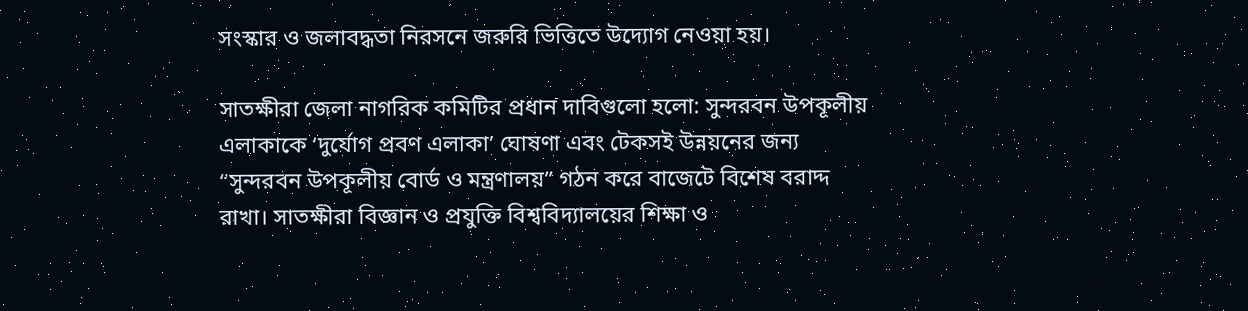সংস্কার ও জলাবদ্ধতা নিরসনে জরুরি ভিত্তিতে উদ্যোগ নেওয়া হয়।

সাতক্ষীরা জেলা নাগরিক কমিটির প্রধান দাবিগুলো হলো: সুন্দরবন উপকূলীয় এলাকাকে ‘দুর্যোগ প্রবণ এলাকা’ ঘোষণা এবং টেকসই উন্নয়নের জন্য “সুন্দরবন উপকূলীয় বোর্ড ও মন্ত্রণালয়” গঠন করে বাজেটে বিশেষ বরাদ্দ রাখা। সাতক্ষীরা বিজ্ঞান ও প্রযুক্তি বিশ্ববিদ্যালয়ের শিক্ষা ও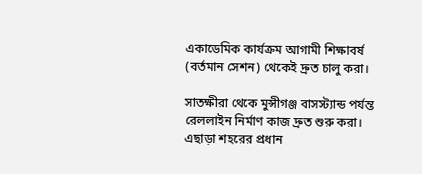একাডেমিক কার্যক্রম আগামী শিক্ষাবর্ষ (বর্তমান সেশন) থেকেই দ্রুত চালু করা।

সাতক্ষীরা থেকে মুন্সীগঞ্জ বাসস্ট্যান্ড পর্যন্ত রেললাইন নির্মাণ কাজ দ্রুত শুরু করা। এছাড়া শহরের প্রধান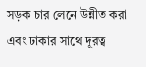সড়ক চার লেনে উন্নীত করা এবং ঢাকার সাথে দূরত্ব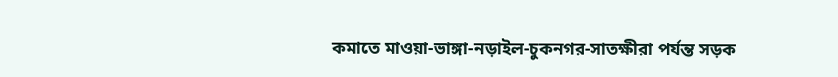কমাতে মাওয়া-ভাঙ্গা-নড়াইল-চুকনগর-সাতক্ষীরা পর্যন্ত সড়ক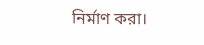নির্মাণ করা।